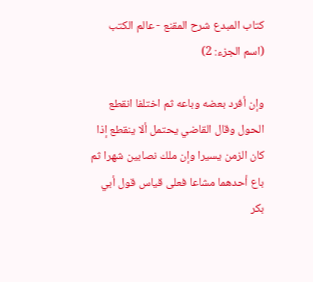كتاب المبدع شرح المقنع - عالم الكتب (اسم الجزء: 2)

وإن أفرد بعضه وباعه ثم اختلفا انقطع الحول وقال القاضي يحتمل ألا ينقطع إذا كان الزمن يسيرا وإن ملك نصابين شهرا ثم باع أحدهما مشاعا فعلى قياس قول أبي بكر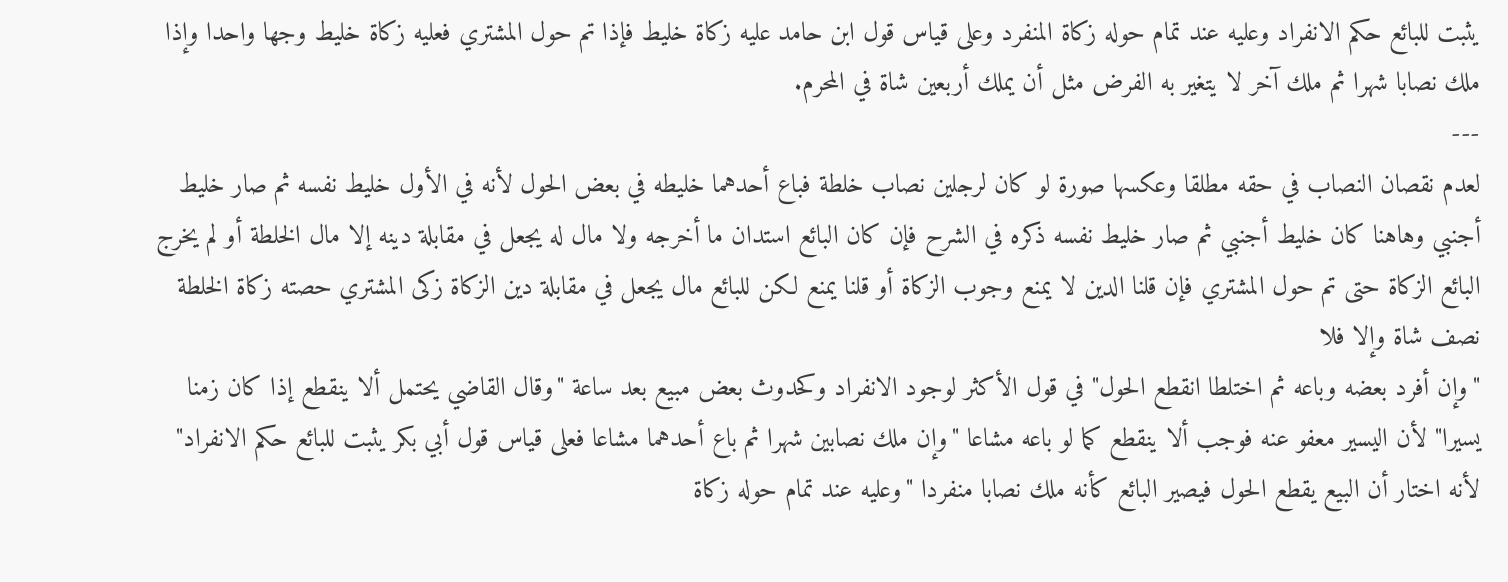يثبت للبائع حكم الانفراد وعليه عند تمام حوله زكاة المنفرد وعلى قياس قول ابن حامد عليه زكاة خليط فإذا تم حول المشتري فعليه زكاة خليط وجها واحدا وإذا ملك نصابا شهرا ثم ملك آخر لا يتغير به الفرض مثل أن يملك أربعين شاة في المحرم.
---
لعدم نقصان النصاب في حقه مطلقا وعكسها صورة لو كان لرجلين نصاب خلطة فباع أحدهما خليطه في بعض الحول لأنه في الأول خليط نفسه ثم صار خليط أجنبي وهاهنا كان خليط أجنبي ثم صار خليط نفسه ذكره في الشرح فإن كان البائع استدان ما أخرجه ولا مال له يجعل في مقابلة دينه إلا مال الخلطة أو لم يخرج البائع الزكاة حتى تم حول المشتري فإن قلنا الدين لا يمنع وجوب الزكاة أو قلنا يمنع لكن للبائع مال يجعل في مقابلة دين الزكاة زكى المشتري حصته زكاة الخلطة نصف شاة وإلا فلا
"وإن أفرد بعضه وباعه ثم اختلطا انقطع الحول" في قول الأكثر لوجود الانفراد وكحدوث بعض مبيع بعد ساعة "وقال القاضي يحتمل ألا ينقطع إذا كان زمنا يسيرا" لأن اليسير معفو عنه فوجب ألا ينقطع كما لو باعه مشاعا "وإن ملك نصابين شهرا ثم باع أحدهما مشاعا فعلى قياس قول أبي بكر يثبت للبائع حكم الانفراد" لأنه اختار أن البيع يقطع الحول فيصير البائع كأنه ملك نصابا منفردا "وعليه عند تمام حوله زكاة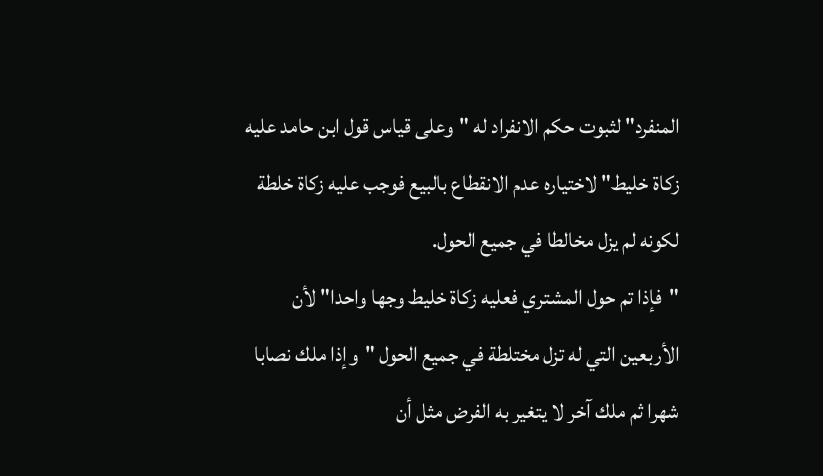المنفرد" لثبوت حكم الانفراد له "وعلى قياس قول ابن حامد عليه زكاة خليط" لاختياره عدم الانقطاع بالبيع فوجب عليه زكاة خلطة لكونه لم يزل مخالطا في جميع الحول.
"فإذا تم حول المشتري فعليه زكاة خليط وجها واحدا" لأن الأربعين التي له تزل مختلطة في جميع الحول "وإذا ملك نصابا شهرا ثم ملك آخر لا يتغير به الفرض مثل أن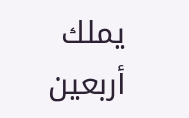يملك أربعين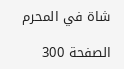شاة في المحرم

الصفحة 300